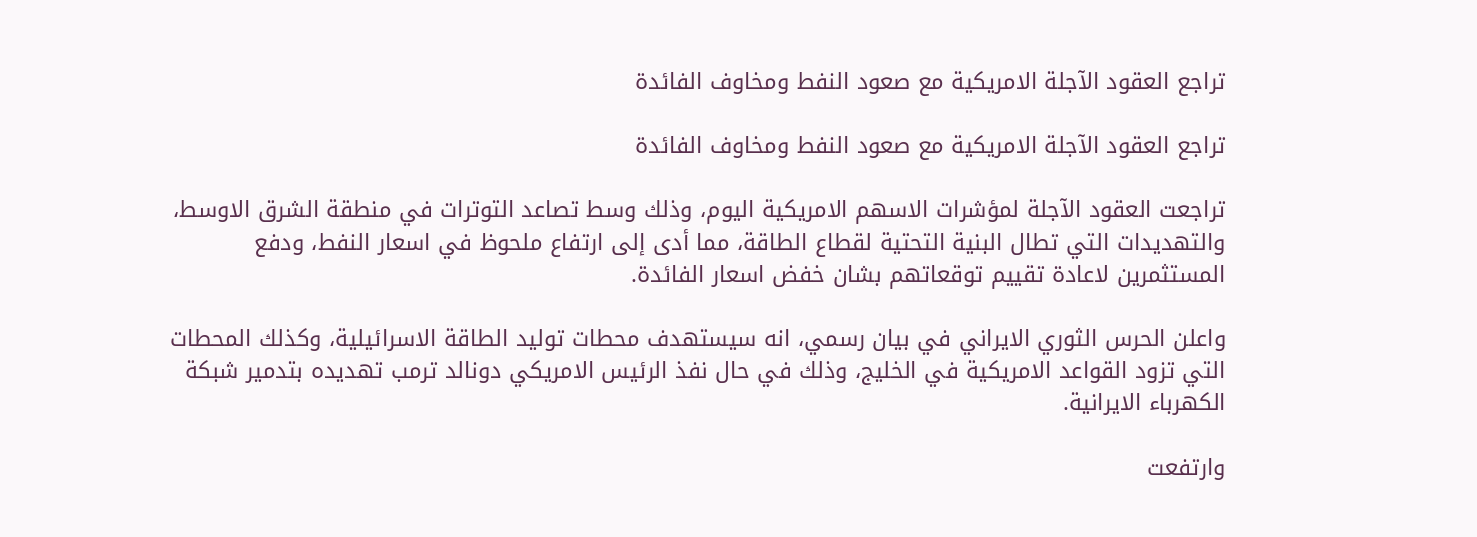تراجع العقود الآجلة الامريكية مع صعود النفط ومخاوف الفائدة

تراجع العقود الآجلة الامريكية مع صعود النفط ومخاوف الفائدة

تراجعت العقود الآجلة لمؤشرات الاسهم الامريكية اليوم، وذلك وسط تصاعد التوترات في منطقة الشرق الاوسط، والتهديدات التي تطال البنية التحتية لقطاع الطاقة، مما أدى إلى ارتفاع ملحوظ في اسعار النفط، ودفع المستثمرين لاعادة تقييم توقعاتهم بشان خفض اسعار الفائدة.

واعلن الحرس الثوري الايراني في بيان رسمي، انه سيستهدف محطات توليد الطاقة الاسرائيلية، وكذلك المحطات التي تزود القواعد الامريكية في الخليج، وذلك في حال نفذ الرئيس الامريكي دونالد ترمب تهديده بتدمير شبكة الكهرباء الايرانية.

وارتفعت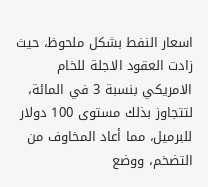اسعار النفط بشكل ملحوظ، حيث زادت العقود الاجلة للخام الامريكي بنسبة 3 في المائة، لتتجاوز بذلك مستوى 100 دولار للبرميل، مما أعاد المخاوف من التضخم، ووضع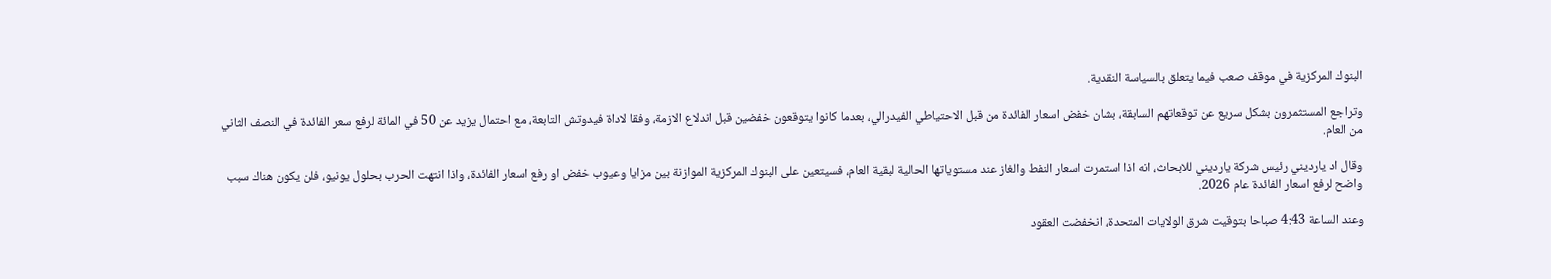البنوك المركزية في موقف صعب فيما يتعلق بالسياسة النقدية.

وتراجع المستثمرون بشكل سريع عن توقعاتهم السابقة، بشان خفض اسعار الفائدة من قبل الاحتياطي الفيدرالي، بعدما كانوا يتوقعون خفضين قبل اندلاع الازمة، وفقا لاداة فيدوتش التابعة، مع احتمال يزيد عن 50 في المائة لرفع سعر الفائدة في النصف الثاني من العام.

وقال اد يارديني رئيس شركة يارديني للابحاث، انه اذا استمرت اسعار النفط والغاز عند مستوياتها الحالية لبقية العام، فسيتعين على البنوك المركزية الموازنة بين مزايا وعيوب خفض او رفع اسعار الفائدة، واذا انتهت الحرب بحلول يونيو، فلن يكون هناك سبب واضح لرفع اسعار الفائدة عام 2026.

وعند الساعة 4:43 صباحا بتوقيت شرق الولايات المتحدة، انخفضت العقود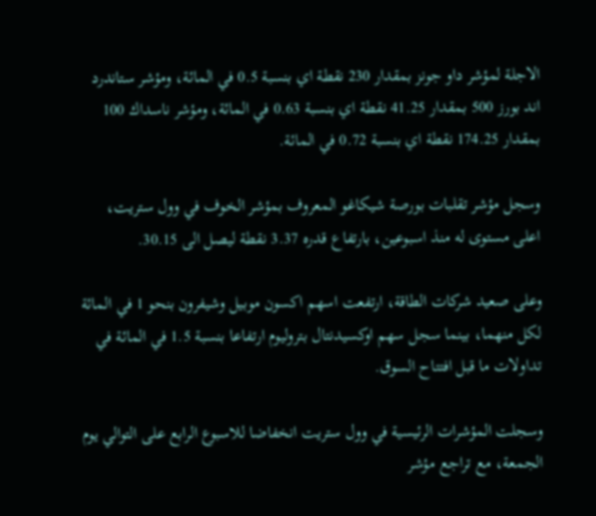الاجلة لمؤشر داو جونز بمقدار 230 نقطة اي بنسبة 0.5 في المائة، ومؤشر ستاندرد اند بورز 500 بمقدار 41.25 نقطة اي بنسبة 0.63 في المائة، ومؤشر ناسداك 100 بمقدار 174.25 نقطة اي بنسبة 0.72 في المائة.

وسجل مؤشر تقلبات بورصة شيكاغو المعروف بمؤشر الخوف في وول ستريت، اعلى مستوى له منذ اسبوعين، بارتفاع قدره 3.37 نقطة ليصل الى 30.15.

وعلى صعيد شركات الطاقة، ارتفعت اسهم اكسون موبيل وشيفرون بنحو 1 في المائة لكل منهما، بينما سجل سهم اوكسيدنتال بتروليوم ارتفاعا بنسبة 1.5 في المائة في تداولات ما قبل افتتاح السوق.

وسجلت المؤشرات الرئيسية في وول ستريت انخفاضا للاسبوع الرابع على التوالي يوم الجمعة، مع تراجع مؤشر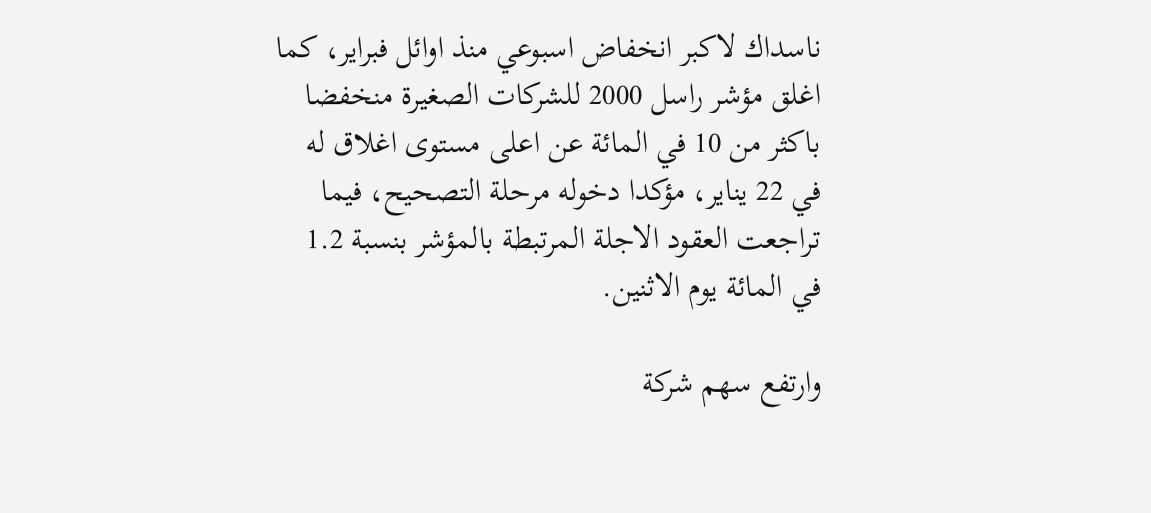ناسداك لاكبر انخفاض اسبوعي منذ اوائل فبراير، كما اغلق مؤشر راسل 2000 للشركات الصغيرة منخفضا باكثر من 10 في المائة عن اعلى مستوى اغلاق له في 22 يناير، مؤكدا دخوله مرحلة التصحيح، فيما تراجعت العقود الاجلة المرتبطة بالمؤشر بنسبة 1.2 في المائة يوم الاثنين.

وارتفع سهم شركة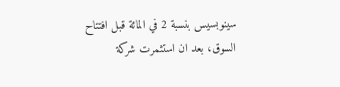سينوبسيس بنسبة 2 في المائة قبل افتتاح السوق، بعد ان استثمرت شركة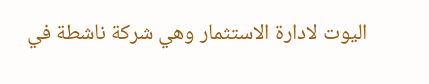اليوت لادارة الاستثمار وهي شركة ناشطة في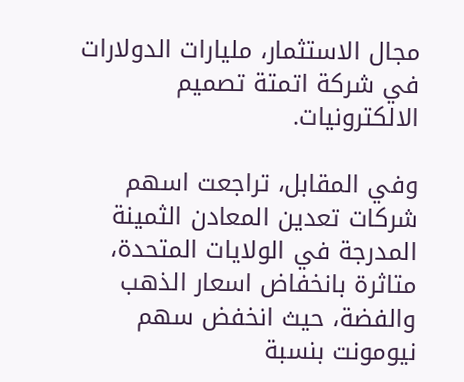مجال الاستثمار، مليارات الدولارات في شركة اتمتة تصميم الالكترونيات.

وفي المقابل، تراجعت اسهم شركات تعدين المعادن الثمينة المدرجة في الولايات المتحدة، متاثرة بانخفاض اسعار الذهب والفضة، حيث انخفض سهم نيومونت بنسبة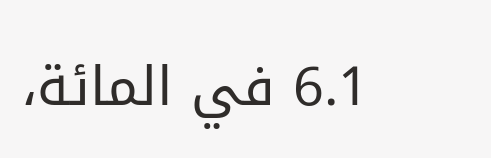6.1 في المائة،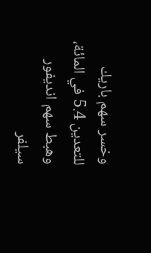وخسر سهم باريك للتعدين 5.4 في المائة، وهبط سهم انديفور سيلفر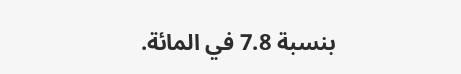بنسبة 7.8 في المائة.